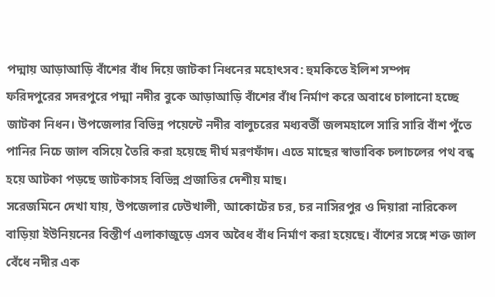পদ্মায় আড়াআড়ি বাঁশের বাঁধ দিয়ে জাটকা নিধনের মহোৎসব: হুমকিতে ইলিশ সম্পদ
ফরিদপুরের সদরপুরে পদ্মা নদীর বুকে আড়াআড়ি বাঁশের বাঁধ নির্মাণ করে অবাধে চালানো হচ্ছে জাটকা নিধন। উপজেলার বিভিন্ন পয়েন্টে নদীর বালুচরের মধ্যবর্তী জলমহালে সারি সারি বাঁশ পুঁতে পানির নিচে জাল বসিয়ে তৈরি করা হয়েছে দীর্ঘ মরণফাঁদ। এতে মাছের স্বাভাবিক চলাচলের পথ বন্ধ হয়ে আটকা পড়ছে জাটকাসহ বিভিন্ন প্রজাতির দেশীয় মাছ।
সরেজমিনে দেখা যায়, উপজেলার ঢেউখালী, আকোটের চর, চর নাসিরপুর ও দিয়ারা নারিকেল বাড়িয়া ইউনিয়নের বিস্তীর্ণ এলাকাজুড়ে এসব অবৈধ বাঁধ নির্মাণ করা হয়েছে। বাঁশের সঙ্গে শক্ত জাল বেঁধে নদীর এক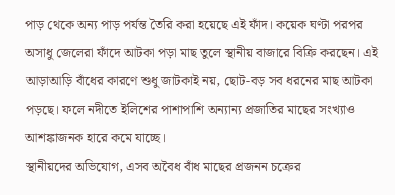পাড় থেকে অন্য পাড় পর্যন্ত তৈরি করা হয়েছে এই ফাঁদ। কয়েক ঘণ্টা পরপর অসাধু জেলেরা ফাঁদে আটকা পড়া মাছ তুলে স্থানীয় বাজারে বিক্রি করছেন। এই আড়াআড়ি বাঁধের কারণে শুধু জাটকাই নয়, ছোট-বড় সব ধরনের মাছ আটকা পড়ছে। ফলে নদীতে ইলিশের পাশাপাশি অন্যান্য প্রজাতির মাছের সংখ্যাও আশঙ্কাজনক হারে কমে যাচ্ছে।
স্থানীয়দের অভিযোগ, এসব অবৈধ বাঁধ মাছের প্রজনন চক্রের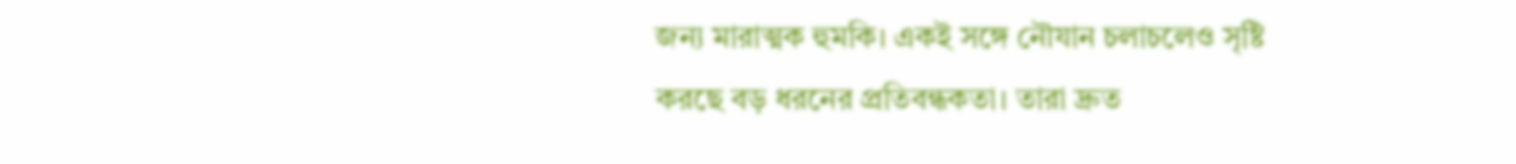জন্য মারাত্মক হুমকি। একই সঙ্গে নৌযান চলাচলেও সৃষ্টি করছে বড় ধরনের প্রতিবন্ধকতা। তারা দ্রুত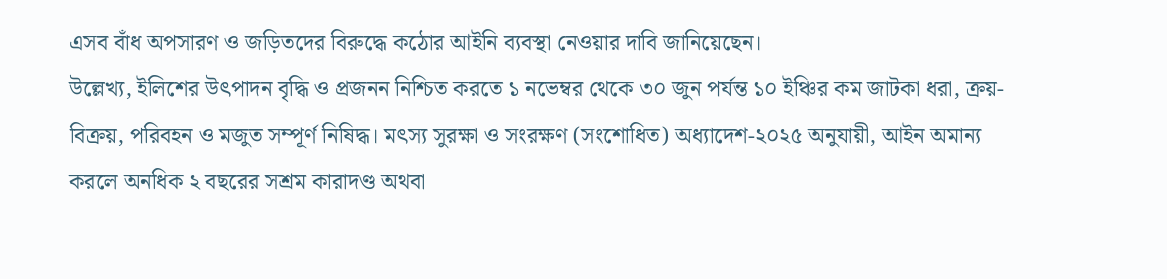এসব বাঁধ অপসারণ ও জড়িতদের বিরুদ্ধে কঠোর আইনি ব্যবস্থা নেওয়ার দাবি জানিয়েছেন।
উল্লেখ্য, ইলিশের উৎপাদন বৃদ্ধি ও প্রজনন নিশ্চিত করতে ১ নভেম্বর থেকে ৩০ জুন পর্যন্ত ১০ ইঞ্চির কম জাটকা ধরা, ক্রয়-বিক্রয়, পরিবহন ও মজুত সম্পূর্ণ নিষিদ্ধ। মৎস্য সুরক্ষা ও সংরক্ষণ (সংশোধিত) অধ্যাদেশ-২০২৫ অনুযায়ী, আইন অমান্য করলে অনধিক ২ বছরের সশ্রম কারাদণ্ড অথবা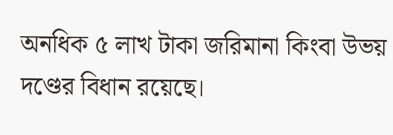অনধিক ৫ লাখ টাকা জরিমানা কিংবা উভয় দণ্ডের বিধান রয়েছে।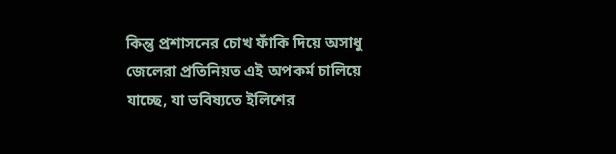কিন্তু প্রশাসনের চোখ ফাঁকি দিয়ে অসাধু জেলেরা প্রতিনিয়ত এই অপকর্ম চালিয়ে যাচ্ছে, যা ভবিষ্যতে ইলিশের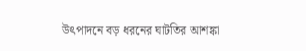উৎপাদনে বড় ধরনের ঘাটতির আশঙ্কা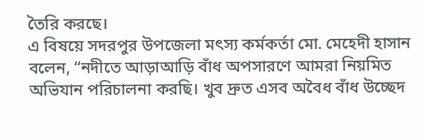তৈরি করছে।
এ বিষয়ে সদরপুর উপজেলা মৎস্য কর্মকর্তা মো. মেহেদী হাসান বলেন, “নদীতে আড়াআড়ি বাঁধ অপসারণে আমরা নিয়মিত অভিযান পরিচালনা করছি। খুব দ্রুত এসব অবৈধ বাঁধ উচ্ছেদ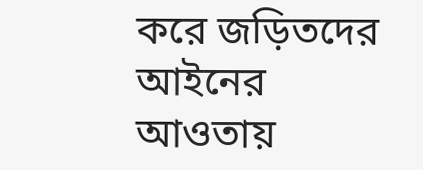করে জড়িতদের আইনের আওতায়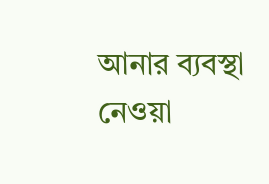আনার ব্যবস্থা নেওয়া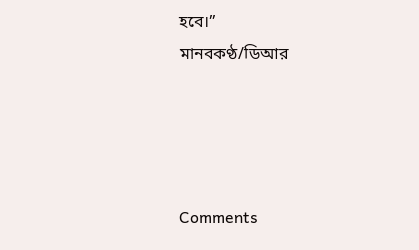হবে।”
মানবকণ্ঠ/ডিআর




Comments